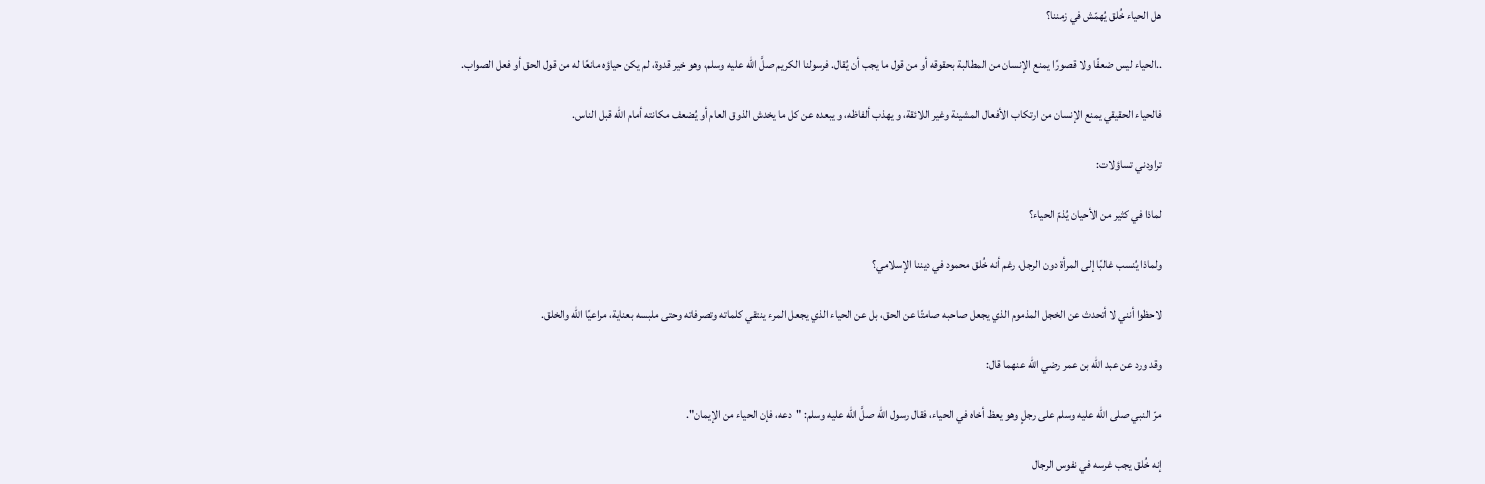هل الحياء خُلق يُهمّش في زمننا؟

..الحياء ليس ضعفًا ولا قصورًا يمنع الإنسان من المطالبة بحقوقه أو من قول ما يجب أن يُقال. فرسولنا الكريم صلَّ الله عليه وسلم، وهو خير قدوة، لم يكن حياؤه مانعًا له من قول الحق أو فعل الصواب.

فالحياء الحقيقي يمنع الإنسان من ارتكاب الأفعال المشينة وغير اللائقة، و يهذب ألفاظه، و يبعده عن كل ما يخدش الذوق العام أو يُضعف مكانته أمام الله قبل الناس.

تراودني تساؤلات:

لماذا في كثير من الأحيان يُذمّ الحياء؟

ولماذا يُنسب غالبًا إلى المرأة دون الرجل، رغم أنه خُلق محمود في ديننا الإسلامي؟

لاحظوا أنني لا أتحدث عن الخجل المذموم الذي يجعل صاحبه صامتًا عن الحق، بل عن الحياء الذي يجعل المرء ينتقي كلماته وتصرفاته وحتى ملبسه بعناية، مراعيًا الله والخلق.

وقد ورد عن عبد الله بن عمر رضي الله عنهما قال:

مرّ النبي صلى الله عليه وسلم على رجلٍ وهو يعظ أخاه في الحياء، فقال رسول الله صلَّ الله عليه وسلم: "دعه، فإن الحياء من الإيمان".

إنه خُلق يجب غرسه في نفوس الرجال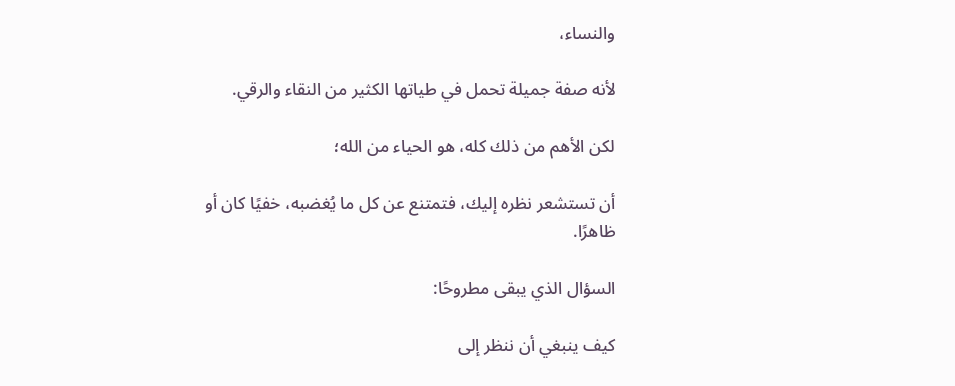والنساء،

لأنه صفة جميلة تحمل في طياتها الكثير من النقاء والرقي.

لكن الأهم من ذلك كله، هو الحياء من الله؛

أن تستشعر نظره إليك، فتمتنع عن كل ما يُغضبه، خفيًا كان أو ظاهرًا.

السؤال الذي يبقى مطروحًا:

كيف ينبغي أن ننظر إلى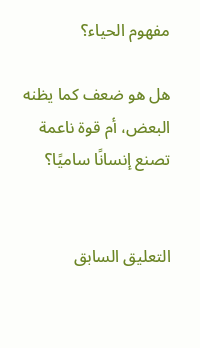مفهوم الحياء؟

هل هو ضعف كما يظنه البعض، أم قوة ناعمة تصنع إنسانًا ساميًا؟


التعليق السابق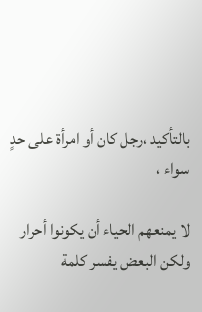بالتأكيد ،رجل كان أو امرأة على حدٍ سواء ،

لا يمنعهم الحياء أن يكونوا أحرار ولكن البعض يفسر كلمة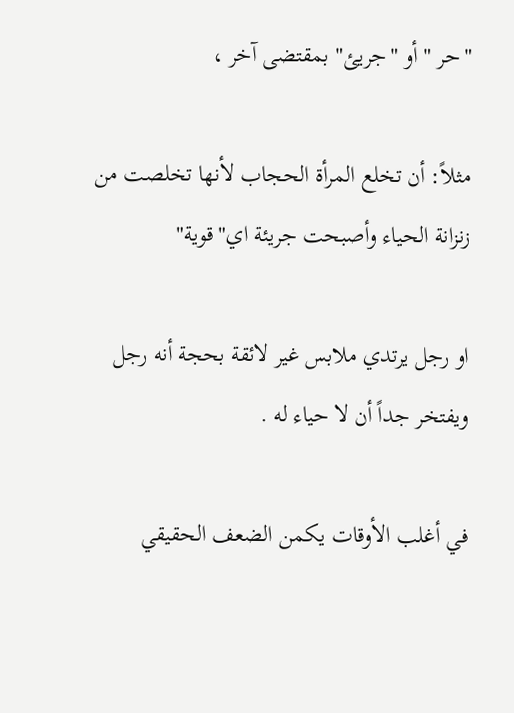"حر " أو "جريئ" بمقتضى آخر ،

مثلاً: أن تخلع المرأة الحجاب لأنها تخلصت من زنزانة الحياء وأصبحت جريئة اي"قوية"

او رجل يرتدي ملابس غير لائقة بحجة أنه رجل ويفتخر جداً أن لا حياء له .

في أغلب الأوقات يكمن الضعف الحقيقي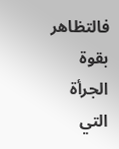فالتظاهر بقوة الجرأة التي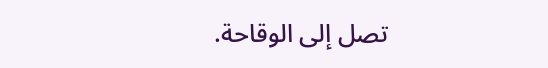تصل إلى الوقاحة.